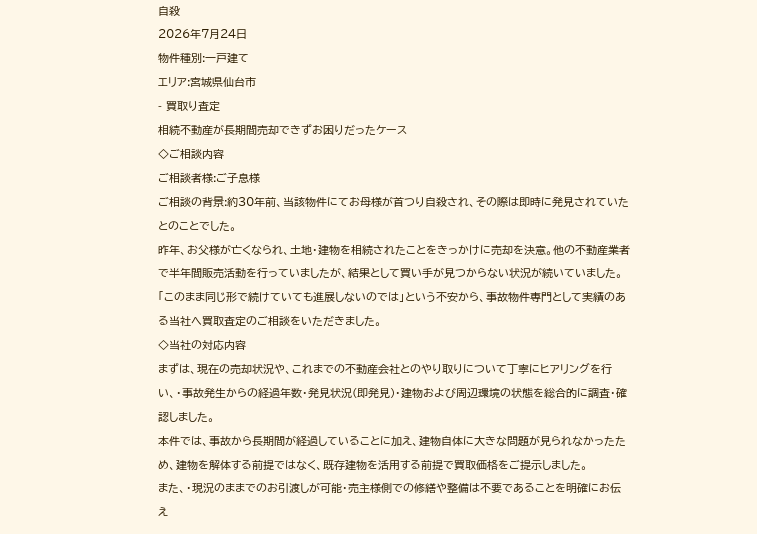自殺
2026年7月24日
物件種別:一戸建て
エリア:宮城県仙台市
- 買取り査定
相続不動産が長期間売却できずお困りだったケース
◇ご相談内容
ご相談者様:ご子息様
ご相談の背景:約30年前、当該物件にてお母様が首つり自殺され、その際は即時に発見されていたとのことでした。
昨年、お父様が亡くなられ、土地・建物を相続されたことをきっかけに売却を決意。他の不動産業者で半年間販売活動を行っていましたが、結果として買い手が見つからない状況が続いていました。
「このまま同じ形で続けていても進展しないのでは」という不安から、事故物件専門として実績のある当社へ買取査定のご相談をいただきました。
◇当社の対応内容
まずは、現在の売却状況や、これまでの不動産会社とのやり取りについて丁寧にヒアリングを行い、・事故発生からの経過年数・発見状況(即発見)・建物および周辺環境の状態を総合的に調査・確認しました。
本件では、事故から長期間が経過していることに加え、建物自体に大きな問題が見られなかったため、建物を解体する前提ではなく、既存建物を活用する前提で買取価格をご提示しました。
また、・現況のままでのお引渡しが可能・売主様側での修繕や整備は不要であることを明確にお伝え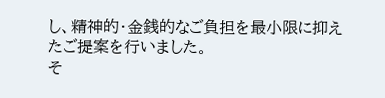し、精神的・金銭的なご負担を最小限に抑えたご提案を行いました。
そ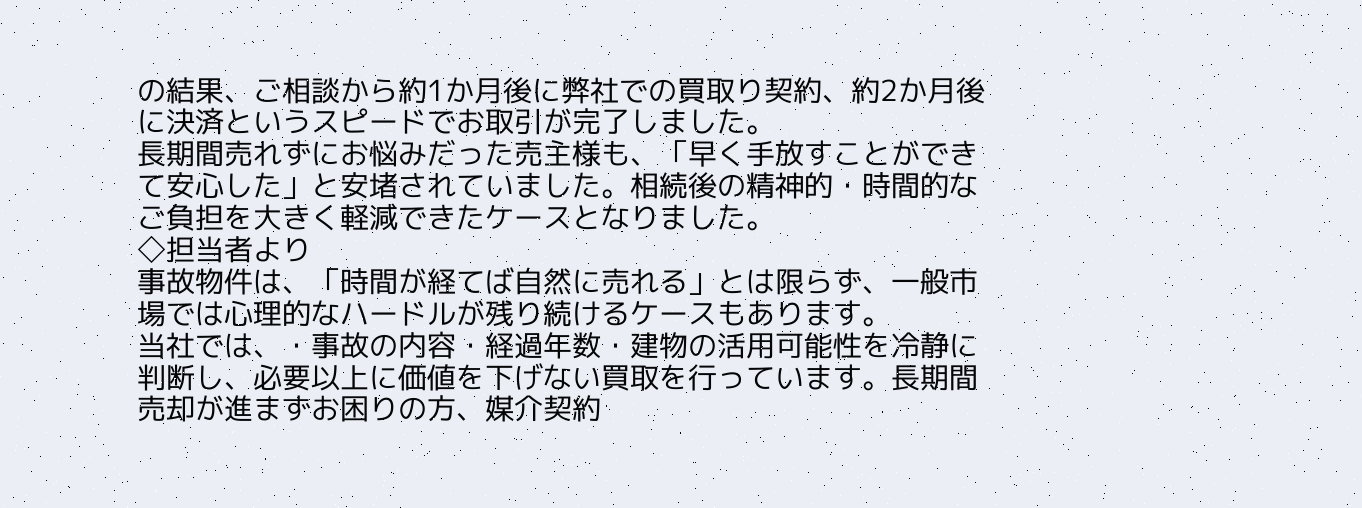の結果、ご相談から約1か月後に弊社での買取り契約、約2か月後に決済というスピードでお取引が完了しました。
長期間売れずにお悩みだった売主様も、「早く手放すことができて安心した」と安堵されていました。相続後の精神的・時間的なご負担を大きく軽減できたケースとなりました。
◇担当者より
事故物件は、「時間が経てば自然に売れる」とは限らず、一般市場では心理的なハードルが残り続けるケースもあります。
当社では、・事故の内容・経過年数・建物の活用可能性を冷静に判断し、必要以上に価値を下げない買取を行っています。長期間売却が進まずお困りの方、媒介契約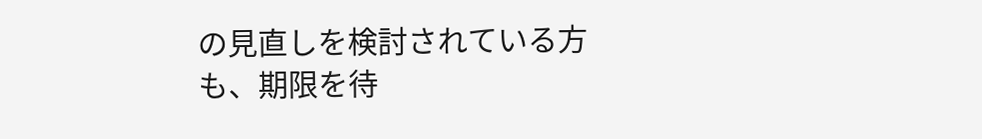の見直しを検討されている方も、期限を待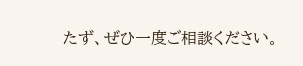たず、ぜひ一度ご相談ください。